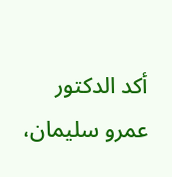أكد الدكتور عمرو سليمان،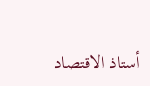أستاذ الاقتصاد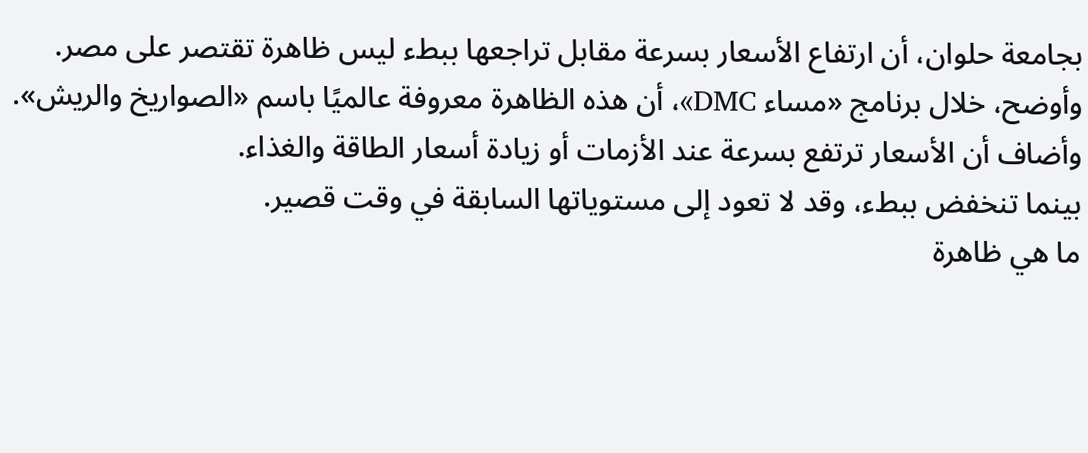بجامعة حلوان، أن ارتفاع الأسعار بسرعة مقابل تراجعها ببطء ليس ظاهرة تقتصر على مصر.
وأوضح، خلال برنامج «مساء DMC»، أن هذه الظاهرة معروفة عالميًا باسم «الصواريخ والريش».
وأضاف أن الأسعار ترتفع بسرعة عند الأزمات أو زيادة أسعار الطاقة والغذاء.
بينما تنخفض ببطء، وقد لا تعود إلى مستوياتها السابقة في وقت قصير.
ما هي ظاهرة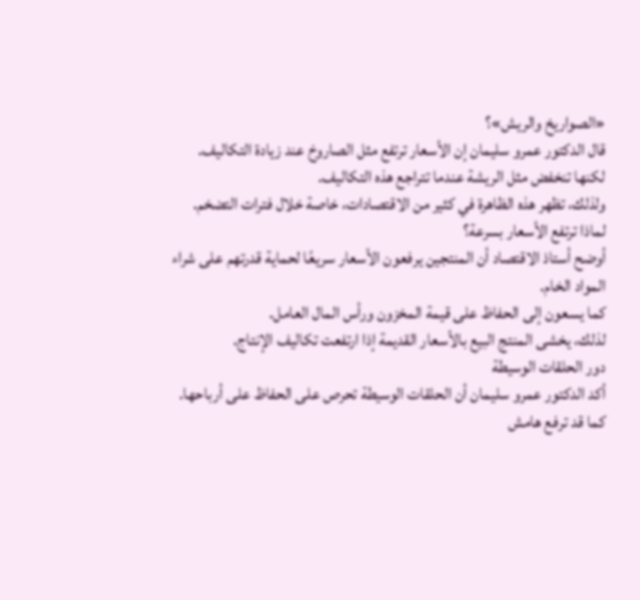«الصواريخ والريش»؟
قال الدكتور عمرو سليمان إن الأسعار ترتفع مثل الصاروخ عند زيادة التكاليف.
لكنها تنخفض مثل الريشة عندما تتراجع هذه التكاليف.
ولذلك، تظهر هذه الظاهرة في كثير من الاقتصادات، خاصة خلال فترات التضخم.
لماذا ترتفع الأسعار بسرعة؟
أوضح أستاذ الاقتصاد أن المنتجين يرفعون الأسعار سريعًا لحماية قدرتهم على شراء المواد الخام.
كما يسعون إلى الحفاظ على قيمة المخزون ورأس المال العامل.
لذلك، يخشى المنتج البيع بالأسعار القديمة إذا ارتفعت تكاليف الإنتاج.
دور الحلقات الوسيطة
أكد الدكتور عمرو سليمان أن الحلقات الوسيطة تحرص على الحفاظ على أرباحها.
كما قد ترفع هامش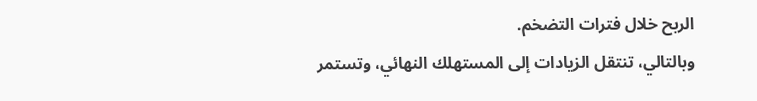الربح خلال فترات التضخم.
وبالتالي، تنتقل الزيادات إلى المستهلك النهائي، وتستمر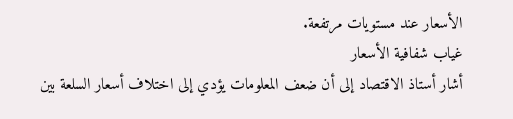الأسعار عند مستويات مرتفعة.
غياب شفافية الأسعار
أشار أستاذ الاقتصاد إلى أن ضعف المعلومات يؤدي إلى اختلاف أسعار السلعة بين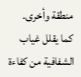منطقة وأخرى.
كما يقلل غياب الشفافية من كفاءة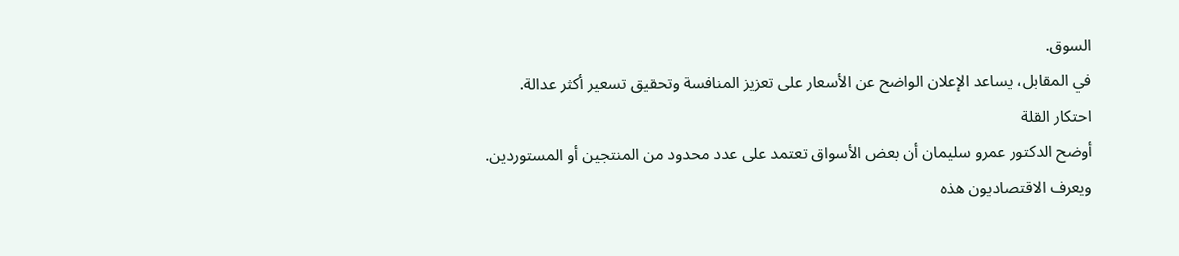السوق.
في المقابل، يساعد الإعلان الواضح عن الأسعار على تعزيز المنافسة وتحقيق تسعير أكثر عدالة.
احتكار القلة
أوضح الدكتور عمرو سليمان أن بعض الأسواق تعتمد على عدد محدود من المنتجين أو المستوردين.
ويعرف الاقتصاديون هذه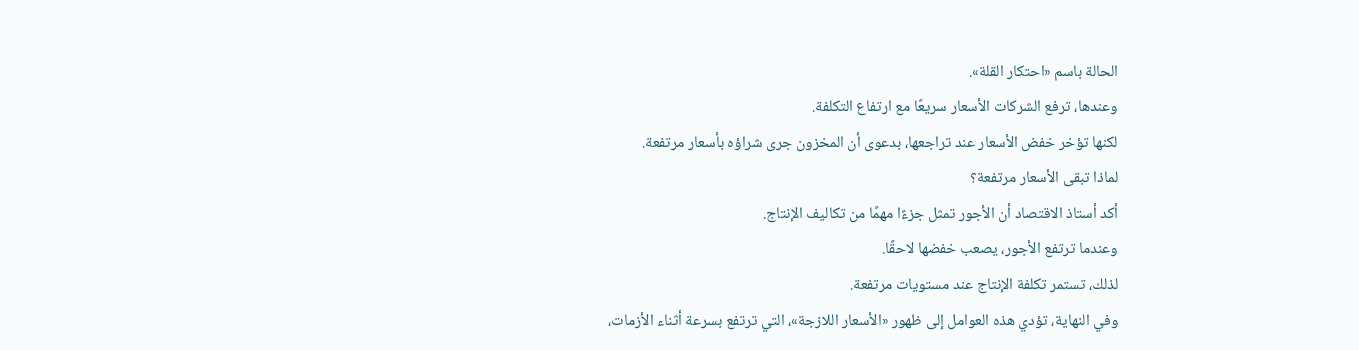الحالة باسم «احتكار القلة».
وعندها، ترفع الشركات الأسعار سريعًا مع ارتفاع التكلفة.
لكنها تؤخر خفض الأسعار عند تراجعها، بدعوى أن المخزون جرى شراؤه بأسعار مرتفعة.
لماذا تبقى الأسعار مرتفعة؟
أكد أستاذ الاقتصاد أن الأجور تمثل جزءًا مهمًا من تكاليف الإنتاج.
وعندما ترتفع الأجور، يصعب خفضها لاحقًا.
لذلك، تستمر تكلفة الإنتاج عند مستويات مرتفعة.
وفي النهاية، تؤدي هذه العوامل إلى ظهور «الأسعار اللازجة»، التي ترتفع بسرعة أثناء الأزمات،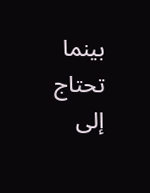بينما تحتاج إلى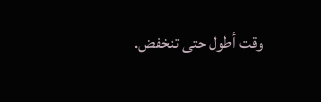وقت أطول حتى تنخفض.